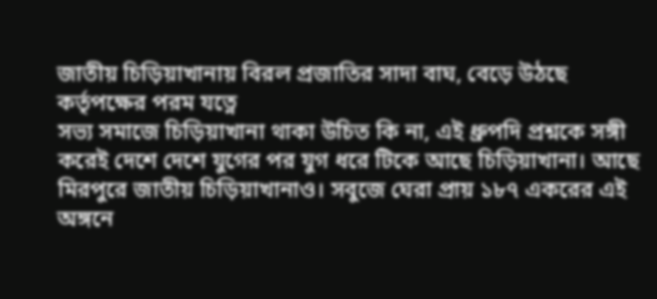জাতীয় চিড়িয়াখানায় বিরল প্রজাতির সাদা বাঘ, বেড়ে উঠছে কর্তৃপক্ষের পরম যত্নে
সভ্য সমাজে চিড়িয়াখানা থাকা উচিত কি না, এই ধ্রুপদি প্রশ্নকে সঙ্গী করেই দেশে দেশে যুগের পর যুগ ধরে টিকে আছে চিড়িয়াখানা। আছে মিরপুরে জাতীয় চিড়িয়াখানাও। সবুজে ঘেরা প্রায় ১৮৭ একরের এই অঙ্গনে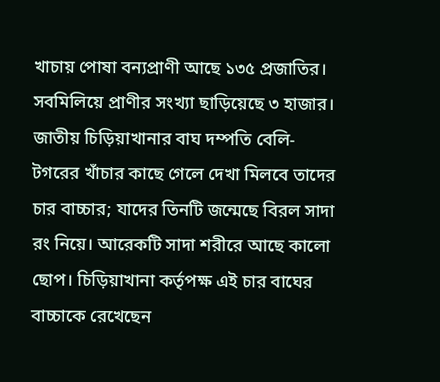খাচায় পোষা বন্যপ্রাণী আছে ১৩৫ প্রজাতির। সবমিলিয়ে প্রাণীর সংখ্যা ছাড়িয়েছে ৩ হাজার।
জাতীয় চিড়িয়াখানার বাঘ দম্পতি বেলি-টগরের খাঁচার কাছে গেলে দেখা মিলবে তাদের চার বাচ্চার; যাদের তিনটি জন্মেছে বিরল সাদা রং নিয়ে। আরেকটি সাদা শরীরে আছে কালো ছোপ। চিড়িয়াখানা কর্তৃপক্ষ এই চার বাঘের বাচ্চাকে রেখেছেন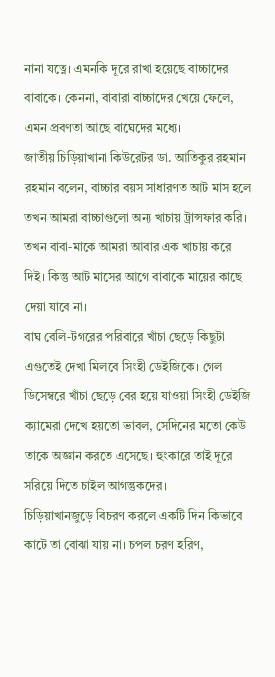নানা যত্নে। এমনকি দূরে রাখা হয়েছে বাচ্চাদের বাবাকে। কেননা, বাবারা বাচ্চাদের খেয়ে ফেলে, এমন প্রবণতা আছে বাঘেদের মধ্যে।
জাতীয় চিড়িয়াখানা কিউরেটর ডা. আতিকুর রহমান রহমান বলেন, বাচ্চার বয়স সাধারণত আট মাস হলে তখন আমরা বাচ্চাগুলো অন্য খাচায় ট্রান্সফার করি। তখন বাবা-মাকে আমরা আবার এক খাচায় করে দিই। কিন্তু আট মাসের আগে বাবাকে মায়ের কাছে দেয়া যাবে না।
বাঘ বেলি-টগরের পরিবারে খাঁচা ছেড়ে কিছুটা এগুতেই দেখা মিলবে সিংহী ডেইজিকে। গেল ডিসেম্বরে খাঁচা ছেড়ে বের হয়ে যাওয়া সিংহী ডেইজি ক্যামেরা দেখে হয়তো ভাবল, সেদিনের মতো কেউ তাকে অজ্ঞান করতে এসেছে। হুংকারে তাই দূরে সরিয়ে দিতে চাইল আগন্তুকদের।
চিড়িয়াখানজুড়ে বিচরণ করলে একটি দিন কিভাবে কাটে তা বোঝা যায় না। চপল চরণ হরিণ,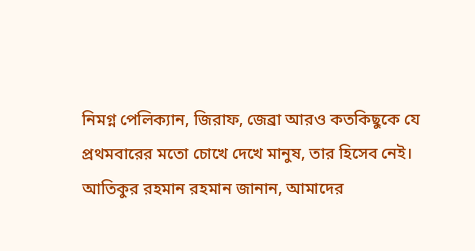নিমগ্ন পেলিক্যান, জিরাফ, জেব্রা আরও কতকিছুকে যে প্রথমবারের মতো চোখে দেখে মানুষ, তার হিসেব নেই।
আতিকুর রহমান রহমান জানান, আমাদের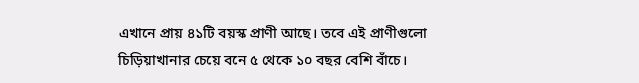এখানে প্রায় ৪১টি বয়স্ক প্রাণী আছে। তবে এই প্রাণীগুলো চিড়িয়াখানার চেয়ে বনে ৫ থেকে ১০ বছর বেশি বাঁচে।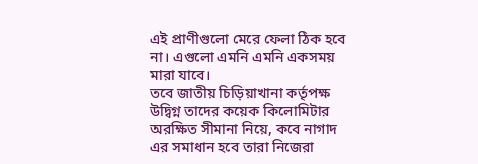এই প্রাণীগুলো মেরে ফেলা ঠিক হবে না। এগুলো এমনি এমনি একসময় মারা যাবে।
তবে জাতীয় চিড়িয়াখানা কর্তৃপক্ষ উদ্বিগ্ন তাদের কয়েক কিলোমিটার অরক্ষিত সীমানা নিয়ে, কবে নাগাদ এর সমাধান হবে তারা নিজেরা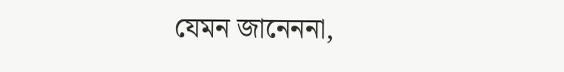যেমন জানেননা,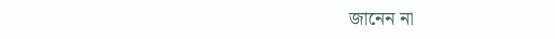জানেন না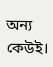অন্য কেউই।